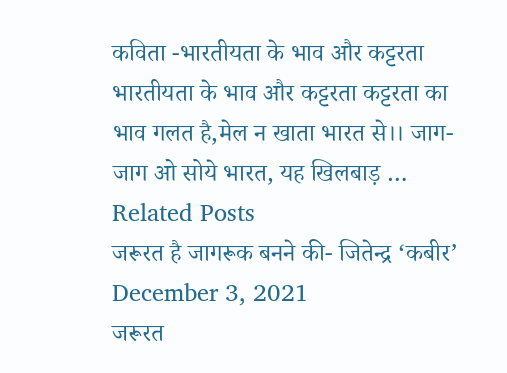कविता -भारतीयता के भाव और कट्टरता
भारतीयता के भाव और कट्टरता कट्टरता का भाव गलत है,मेल न खाता भारत से।। जाग-जाग ओ सोये भारत, यह खिलबाड़ …
Related Posts
जरूरत है जागरूक बनने की- जितेन्द्र ‘कबीर’
December 3, 2021
जरूरत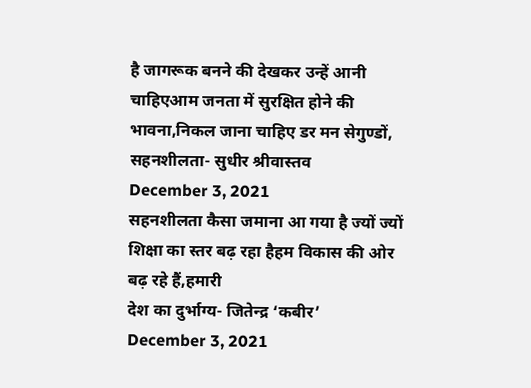है जागरूक बनने की देखकर उन्हें आनी चाहिएआम जनता में सुरक्षित होने की भावना,निकल जाना चाहिए डर मन सेगुण्डों,
सहनशीलता- सुधीर श्रीवास्तव
December 3, 2021
सहनशीलता कैसा जमाना आ गया है ज्यों ज्यों शिक्षा का स्तर बढ़ रहा हैहम विकास की ओर बढ़ रहे हैं,हमारी
देश का दुर्भाग्य- जितेन्द्र ‘कबीर’
December 3, 2021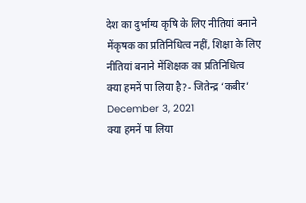देश का दुर्भाग्य कृषि के लिए नीतियां बनाने मेंकृषक का प्रतिनिधित्व नहीं, शिक्षा के लिए नीतियां बनाने मेंशिक्षक का प्रतिनिधित्व
क्या हमनें पा लिया है?- जितेन्द्र ‘कबीर’
December 3, 2021
क्या हमनें पा लिया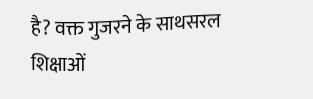है? वक्त गुजरने के साथसरल शिक्षाओं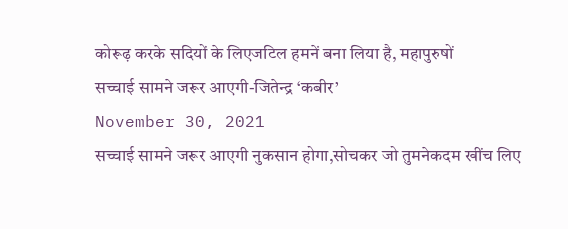कोरूढ़ करके सदियों के लिएजटिल हमनें बना लिया है, महापुरुषों
सच्चाई सामने जरूर आएगी-जितेन्द्र ‘कबीर’
November 30, 2021
सच्चाई सामने जरूर आएगी नुकसान होगा,सोचकर जो तुमनेकदम खींच लिए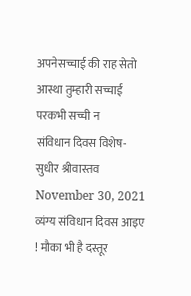अपनेसच्चाई की राह सेतो आस्था तुम्हारी सच्चाई परकभी सच्ची न
संविधान दिवस विशेष- सुधीर श्रीवास्तव
November 30, 2021
व्यंग्य संविधान दिवस आइए ! मौका भी है दस्तूर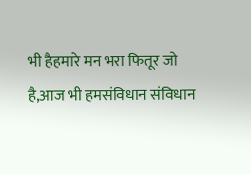भी हैहमारे मन भरा फितूर जो है,आज भी हमसंविधान संविधान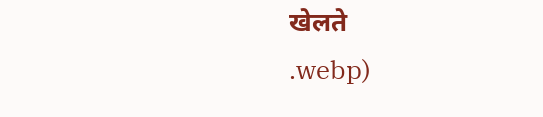खेलते
.webp)